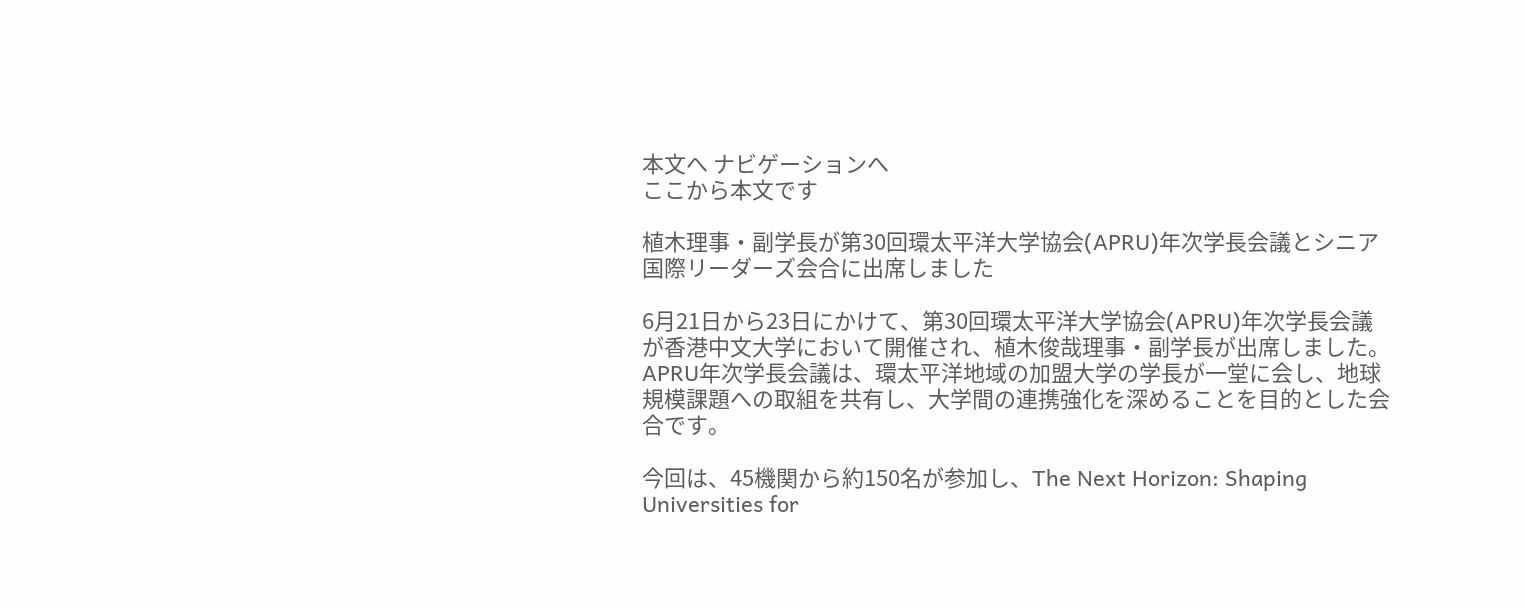本文へ ナビゲーションへ
ここから本文です

植木理事・副学長が第30回環太平洋大学協会(APRU)年次学長会議とシニア国際リーダーズ会合に出席しました

6月21日から23日にかけて、第30回環太平洋大学協会(APRU)年次学長会議が香港中文大学において開催され、植木俊哉理事・副学長が出席しました。APRU年次学長会議は、環太平洋地域の加盟大学の学長が一堂に会し、地球規模課題への取組を共有し、大学間の連携強化を深めることを目的とした会合です。

今回は、45機関から約150名が参加し、The Next Horizon: Shaping Universities for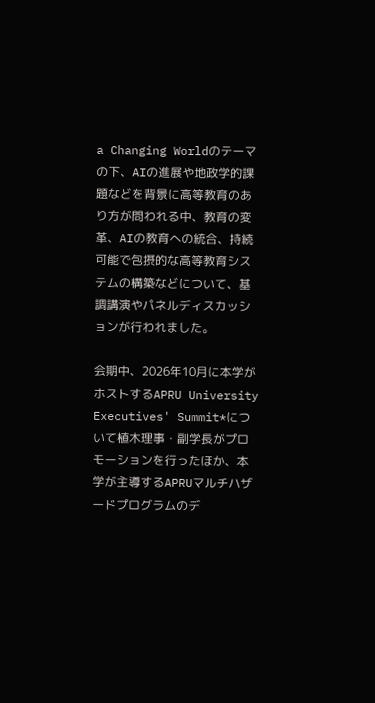a Changing Worldのテーマの下、AIの進展や地政学的課題などを背景に高等教育のあり方が問われる中、教育の変革、AIの教育への統合、持続可能で包摂的な高等教育システムの構築などについて、基調講演やパネルディスカッションが行われました。

会期中、2026年10月に本学がホストするAPRU University Executives' Summit*について植木理事・副学長がプロモーションを行ったほか、本学が主導するAPRUマルチハザードプログラムのデ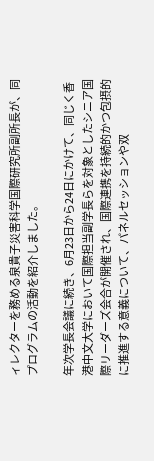ィレクターを務める泉貴子災害科学国際研究所副所長が、同プログラムの活動を紹介しました。

年次学長会議に続き、6月23日から24日にかけて、同じく香港中文大学において国際担当副学長らを対象としたシニア国際リーダーズ会合が開催され、国際連携を持続的かつ包摂的に推進する意義について、パネルセッションや双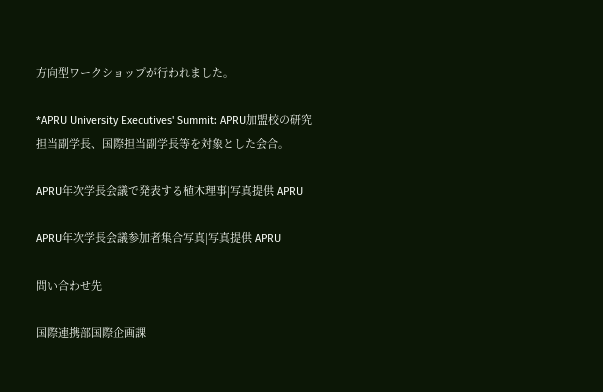方向型ワークショップが行われました。

*APRU University Executives' Summit: APRU加盟校の研究担当副学長、国際担当副学長等を対象とした会合。

APRU年次学長会議で発表する植木理事|写真提供 APRU

APRU年次学長会議参加者集合写真|写真提供 APRU

問い合わせ先

国際連携部国際企画課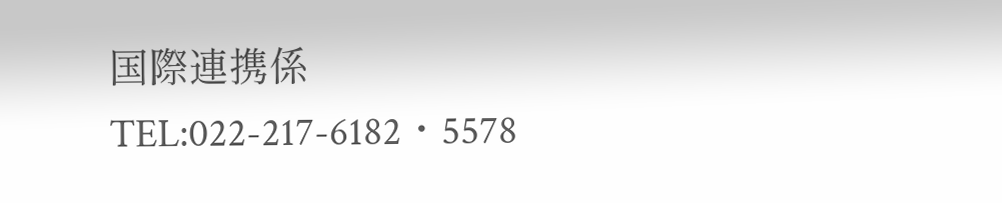国際連携係
TEL:022-217-6182・5578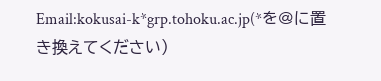Email:kokusai-k*grp.tohoku.ac.jp(*を@に置き換えてください)